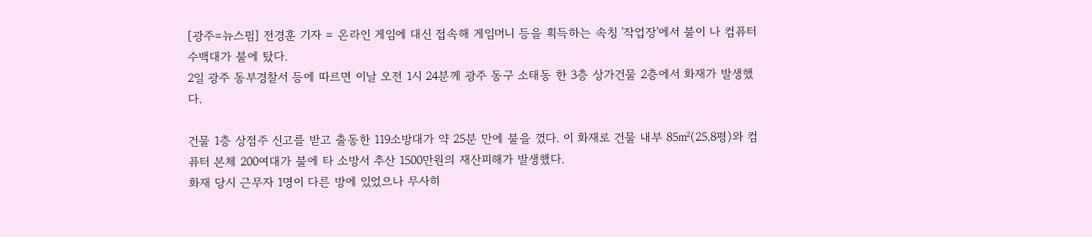[광주=뉴스핌] 전경훈 기자 = 온라인 게임에 대신 접속해 게임머니 등을 획득하는 속칭 '작업장'에서 불이 나 컴퓨터 수백대가 불에 탔다.
2일 광주 동부경찰서 등에 따르면 이날 오전 1시 24분께 광주 동구 소태동 한 3층 상가건물 2층에서 화재가 발생했다.

건물 1층 상점주 신고를 받고 출동한 119소방대가 약 25분 만에 불을 껐다. 이 화재로 건물 내부 85㎡(25.8평)와 컴퓨터 본체 200여대가 불에 타 소방서 추산 1500만원의 재산피해가 발생했다.
화재 당시 근무자 1명이 다른 방에 있었으나 무사히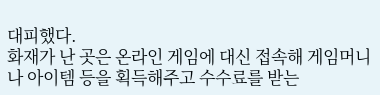대피했다.
화재가 난 곳은 온라인 게임에 대신 접속해 게임머니나 아이템 등을 획득해주고 수수료를 받는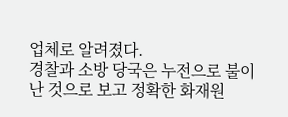업체로 알려졌다.
경찰과 소방 당국은 누전으로 불이 난 것으로 보고 정확한 화재원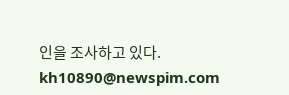인을 조사하고 있다.
kh10890@newspim.com